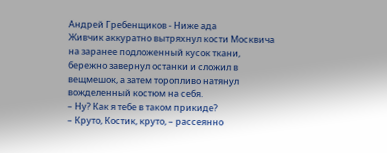Андрей Гребенщиков - Ниже ада
Живчик аккуратно вытряхнул кости Москвича на заранее подложенный кусок ткани, бережно завернул останки и сложил в вещмешок, а затем торопливо натянул вожделенный костюм на себя.
– Ну? Как я тебе в таком прикиде?
– Круто, Костик, круто, – рассеянно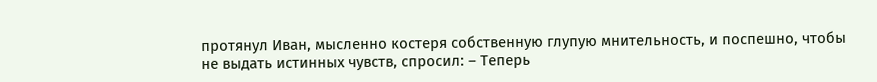протянул Иван, мысленно костеря собственную глупую мнительность, и поспешно, чтобы не выдать истинных чувств, спросил: – Теперь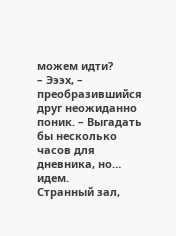можем идти?
– Эээх, – преобразившийся друг неожиданно поник. – Выгадать бы несколько часов для дневника, но… идем.
Странный зал,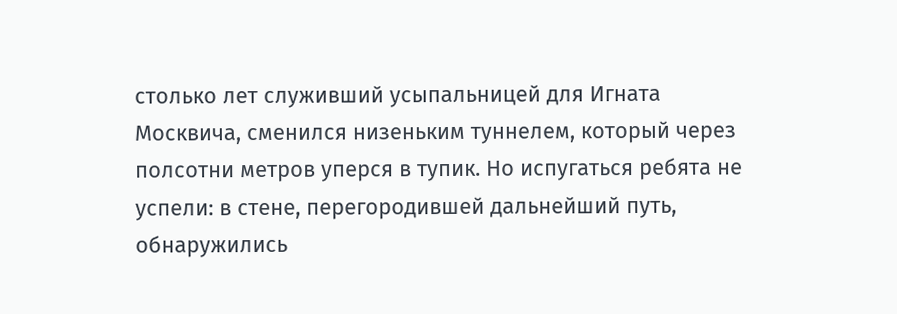столько лет служивший усыпальницей для Игната Москвича, сменился низеньким туннелем, который через полсотни метров уперся в тупик. Но испугаться ребята не успели: в стене, перегородившей дальнейший путь, обнаружились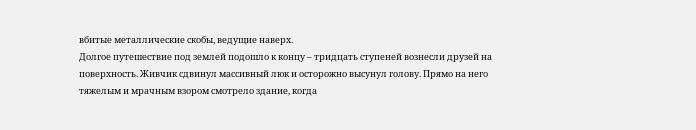вбитые металлические скобы, ведущие наверх.
Долгое путешествие под землей подошло к концу – тридцать ступеней вознесли друзей на поверхность. Живчик сдвинул массивный люк и осторожно высунул голову. Прямо на него тяжелым и мрачным взором смотрело здание, когда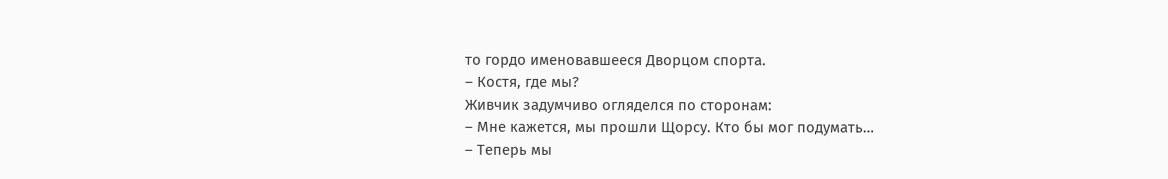то гордо именовавшееся Дворцом спорта.
– Костя, где мы?
Живчик задумчиво огляделся по сторонам:
– Мне кажется, мы прошли Щорсу. Кто бы мог подумать…
– Теперь мы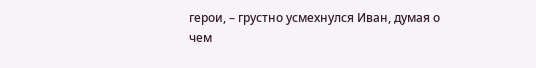герои, – грустно усмехнулся Иван, думая о чем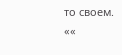то своем.
««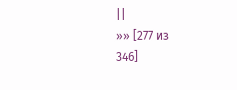||
»» [277 из
346]